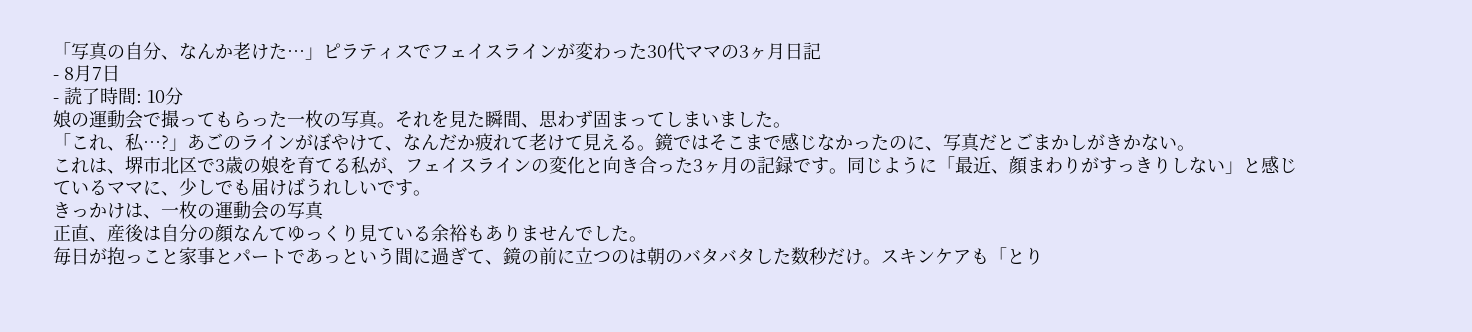「写真の自分、なんか老けた…」ピラティスでフェイスラインが変わった30代ママの3ヶ月日記
- 8月7日
- 読了時間: 10分
娘の運動会で撮ってもらった一枚の写真。それを見た瞬間、思わず固まってしまいました。
「これ、私…?」あごのラインがぼやけて、なんだか疲れて老けて見える。鏡ではそこまで感じなかったのに、写真だとごまかしがきかない。
これは、堺市北区で3歳の娘を育てる私が、フェイスラインの変化と向き合った3ヶ月の記録です。同じように「最近、顔まわりがすっきりしない」と感じているママに、少しでも届けばうれしいです。
きっかけは、一枚の運動会の写真
正直、産後は自分の顔なんてゆっくり見ている余裕もありませんでした。
毎日が抱っこと家事とパートであっという間に過ぎて、鏡の前に立つのは朝のバタバタした数秒だけ。スキンケアも「とり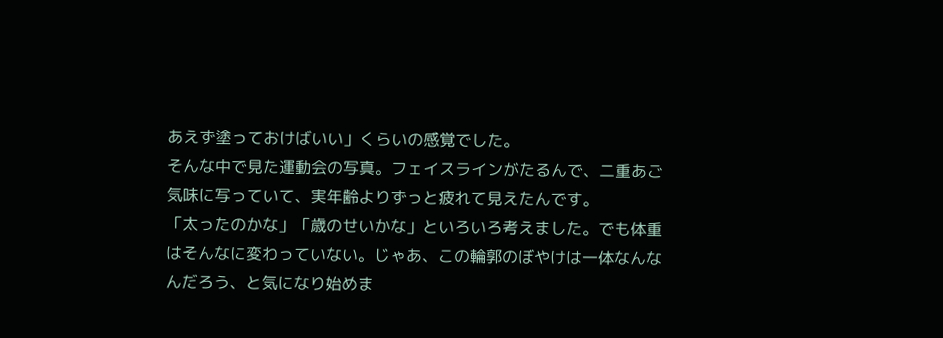あえず塗っておけばいい」くらいの感覚でした。
そんな中で見た運動会の写真。フェイスラインがたるんで、二重あご気味に写っていて、実年齢よりずっと疲れて見えたんです。
「太ったのかな」「歳のせいかな」といろいろ考えました。でも体重はそんなに変わっていない。じゃあ、この輪郭のぼやけは一体なんなんだろう、と気になり始めま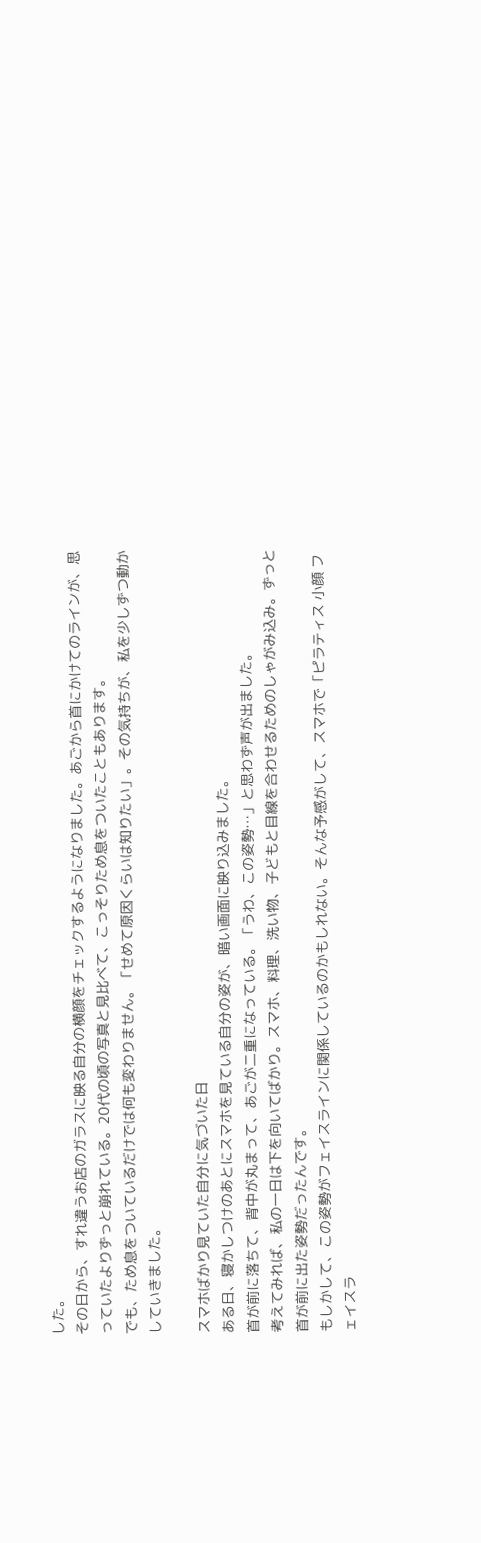した。
その日から、すれ違うお店のガラスに映る自分の横顔をチェックするようになりました。あごから首にかけてのラインが、思っていたよりずっと崩れている。20代の頃の写真と見比べて、こっそりため息をついたこともあります。
でも、ため息をついているだけでは何も変わりません。「せめて原因くらいは知りたい」。その気持ちが、私を少しずつ動かしていきました。

スマホばかり見ていた自分に気づいた日
ある日、寝かしつけのあとにスマホを見ている自分の姿が、暗い画面に映り込みました。
首が前に落ちて、背中が丸まって、あごが二重になっている。「うわ、この姿勢…」と思わず声が出ました。
考えてみれば、私の一日は下を向いてばかり。スマホ、料理、洗い物、子どもと目線を合わせるためのしゃがみ込み。ずっと首が前に出た姿勢だったんです。
もしかして、この姿勢がフェイスラインに関係しているのかもしれない。そんな予感がして、スマホで「ピラティス 小顔 フェイスラ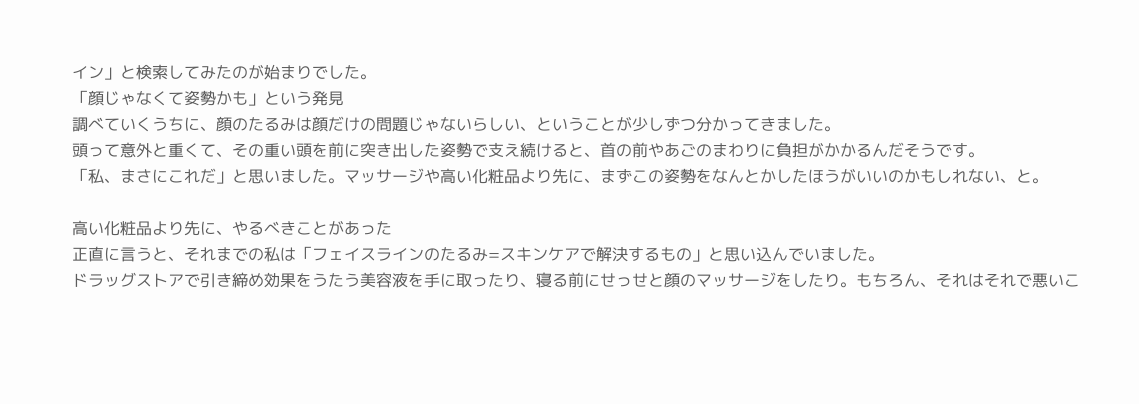イン」と検索してみたのが始まりでした。
「顔じゃなくて姿勢かも」という発見
調べていくうちに、顔のたるみは顔だけの問題じゃないらしい、ということが少しずつ分かってきました。
頭って意外と重くて、その重い頭を前に突き出した姿勢で支え続けると、首の前やあごのまわりに負担がかかるんだそうです。
「私、まさにこれだ」と思いました。マッサージや高い化粧品より先に、まずこの姿勢をなんとかしたほうがいいのかもしれない、と。

高い化粧品より先に、やるべきことがあった
正直に言うと、それまでの私は「フェイスラインのたるみ=スキンケアで解決するもの」と思い込んでいました。
ドラッグストアで引き締め効果をうたう美容液を手に取ったり、寝る前にせっせと顔のマッサージをしたり。もちろん、それはそれで悪いこ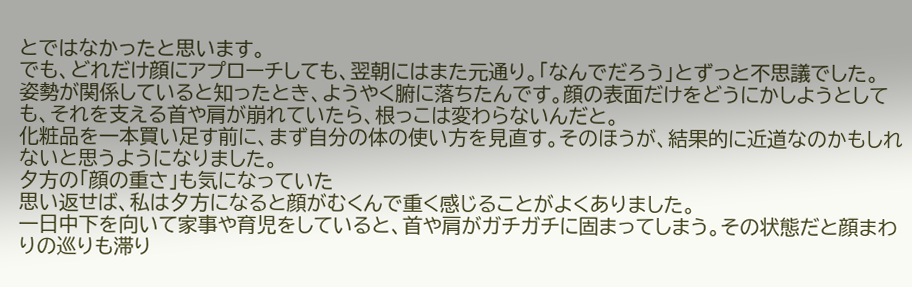とではなかったと思います。
でも、どれだけ顔にアプローチしても、翌朝にはまた元通り。「なんでだろう」とずっと不思議でした。
姿勢が関係していると知ったとき、ようやく腑に落ちたんです。顔の表面だけをどうにかしようとしても、それを支える首や肩が崩れていたら、根っこは変わらないんだと。
化粧品を一本買い足す前に、まず自分の体の使い方を見直す。そのほうが、結果的に近道なのかもしれないと思うようになりました。
夕方の「顔の重さ」も気になっていた
思い返せば、私は夕方になると顔がむくんで重く感じることがよくありました。
一日中下を向いて家事や育児をしていると、首や肩がガチガチに固まってしまう。その状態だと顔まわりの巡りも滞り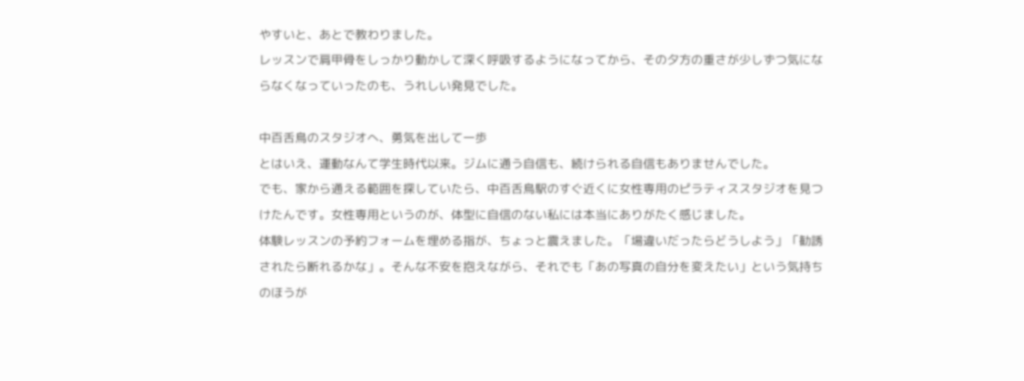やすいと、あとで教わりました。
レッスンで肩甲骨をしっかり動かして深く呼吸するようになってから、その夕方の重さが少しずつ気にならなくなっていったのも、うれしい発見でした。

中百舌鳥のスタジオへ、勇気を出して一歩
とはいえ、運動なんて学生時代以来。ジムに通う自信も、続けられる自信もありませんでした。
でも、家から通える範囲を探していたら、中百舌鳥駅のすぐ近くに女性専用のピラティススタジオを見つけたんです。女性専用というのが、体型に自信のない私には本当にありがたく感じました。
体験レッスンの予約フォームを埋める指が、ちょっと震えました。「場違いだったらどうしよう」「勧誘されたら断れるかな」。そんな不安を抱えながら、それでも「あの写真の自分を変えたい」という気持ちのほうが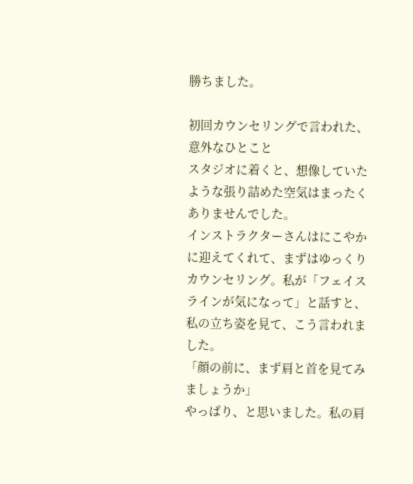勝ちました。

初回カウンセリングで言われた、意外なひとこと
スタジオに着くと、想像していたような張り詰めた空気はまったくありませんでした。
インストラクターさんはにこやかに迎えてくれて、まずはゆっくりカウンセリング。私が「フェイスラインが気になって」と話すと、私の立ち姿を見て、こう言われました。
「顔の前に、まず肩と首を見てみましょうか」
やっぱり、と思いました。私の肩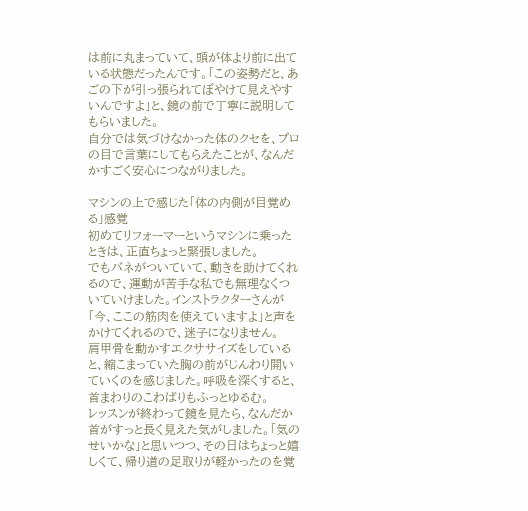は前に丸まっていて、頭が体より前に出ている状態だったんです。「この姿勢だと、あごの下が引っ張られてぼやけて見えやすいんですよ」と、鏡の前で丁寧に説明してもらいました。
自分では気づけなかった体のクセを、プロの目で言葉にしてもらえたことが、なんだかすごく安心につながりました。

マシンの上で感じた「体の内側が目覚める」感覚
初めてリフォーマーというマシンに乗ったときは、正直ちょっと緊張しました。
でもバネがついていて、動きを助けてくれるので、運動が苦手な私でも無理なくついていけました。インストラクターさんが「今、ここの筋肉を使えていますよ」と声をかけてくれるので、迷子になりません。
肩甲骨を動かすエクササイズをしていると、縮こまっていた胸の前がじんわり開いていくのを感じました。呼吸を深くすると、首まわりのこわばりもふっとゆるむ。
レッスンが終わって鏡を見たら、なんだか首がすっと長く見えた気がしました。「気のせいかな」と思いつつ、その日はちょっと嬉しくて、帰り道の足取りが軽かったのを覚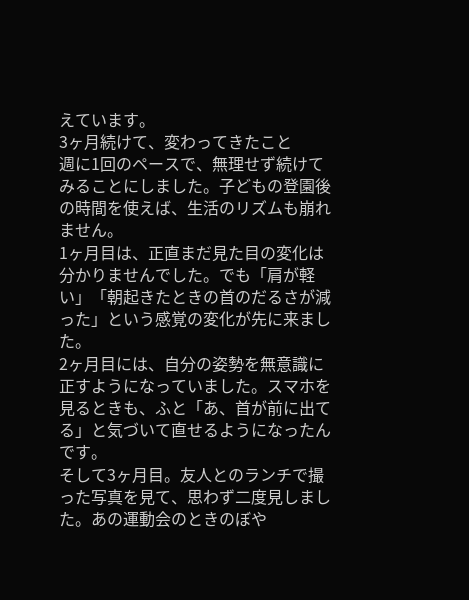えています。
3ヶ月続けて、変わってきたこと
週に1回のペースで、無理せず続けてみることにしました。子どもの登園後の時間を使えば、生活のリズムも崩れません。
1ヶ月目は、正直まだ見た目の変化は分かりませんでした。でも「肩が軽い」「朝起きたときの首のだるさが減った」という感覚の変化が先に来ました。
2ヶ月目には、自分の姿勢を無意識に正すようになっていました。スマホを見るときも、ふと「あ、首が前に出てる」と気づいて直せるようになったんです。
そして3ヶ月目。友人とのランチで撮った写真を見て、思わず二度見しました。あの運動会のときのぼや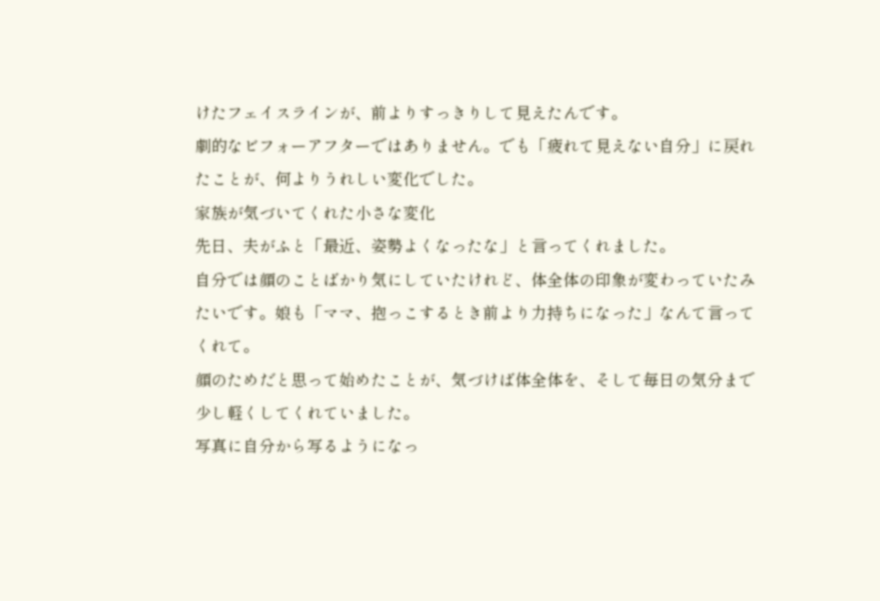けたフェイスラインが、前よりすっきりして見えたんです。
劇的なビフォーアフターではありません。でも「疲れて見えない自分」に戻れたことが、何よりうれしい変化でした。
家族が気づいてくれた小さな変化
先日、夫がふと「最近、姿勢よくなったな」と言ってくれました。
自分では顔のことばかり気にしていたけれど、体全体の印象が変わっていたみたいです。娘も「ママ、抱っこするとき前より力持ちになった」なんて言ってくれて。
顔のためだと思って始めたことが、気づけば体全体を、そして毎日の気分まで少し軽くしてくれていました。
写真に自分から写るようになっ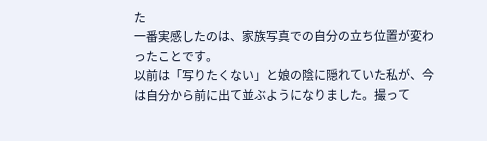た
一番実感したのは、家族写真での自分の立ち位置が変わったことです。
以前は「写りたくない」と娘の陰に隠れていた私が、今は自分から前に出て並ぶようになりました。撮って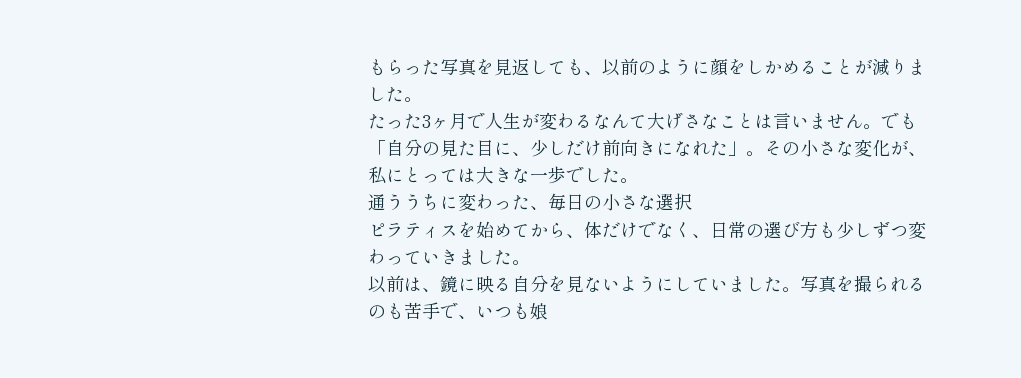もらった写真を見返しても、以前のように顔をしかめることが減りました。
たった3ヶ月で人生が変わるなんて大げさなことは言いません。でも「自分の見た目に、少しだけ前向きになれた」。その小さな変化が、私にとっては大きな一歩でした。
通ううちに変わった、毎日の小さな選択
ピラティスを始めてから、体だけでなく、日常の選び方も少しずつ変わっていきました。
以前は、鏡に映る自分を見ないようにしていました。写真を撮られるのも苦手で、いつも娘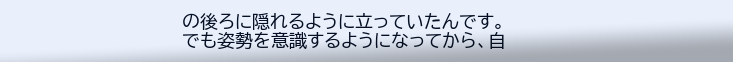の後ろに隠れるように立っていたんです。
でも姿勢を意識するようになってから、自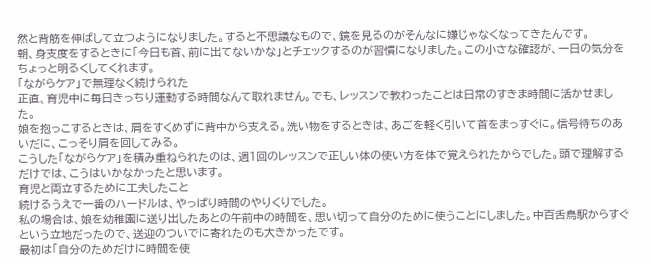然と背筋を伸ばして立つようになりました。すると不思議なもので、鏡を見るのがそんなに嫌じゃなくなってきたんです。
朝、身支度をするときに「今日も首、前に出てないかな」とチェックするのが習慣になりました。この小さな確認が、一日の気分をちょっと明るくしてくれます。
「ながらケア」で無理なく続けられた
正直、育児中に毎日きっちり運動する時間なんて取れません。でも、レッスンで教わったことは日常のすきま時間に活かせました。
娘を抱っこするときは、肩をすくめずに背中から支える。洗い物をするときは、あごを軽く引いて首をまっすぐに。信号待ちのあいだに、こっそり肩を回してみる。
こうした「ながらケア」を積み重ねられたのは、週1回のレッスンで正しい体の使い方を体で覚えられたからでした。頭で理解するだけでは、こうはいかなかったと思います。
育児と両立するために工夫したこと
続けるうえで一番のハードルは、やっぱり時間のやりくりでした。
私の場合は、娘を幼稚園に送り出したあとの午前中の時間を、思い切って自分のために使うことにしました。中百舌鳥駅からすぐという立地だったので、送迎のついでに寄れたのも大きかったです。
最初は「自分のためだけに時間を使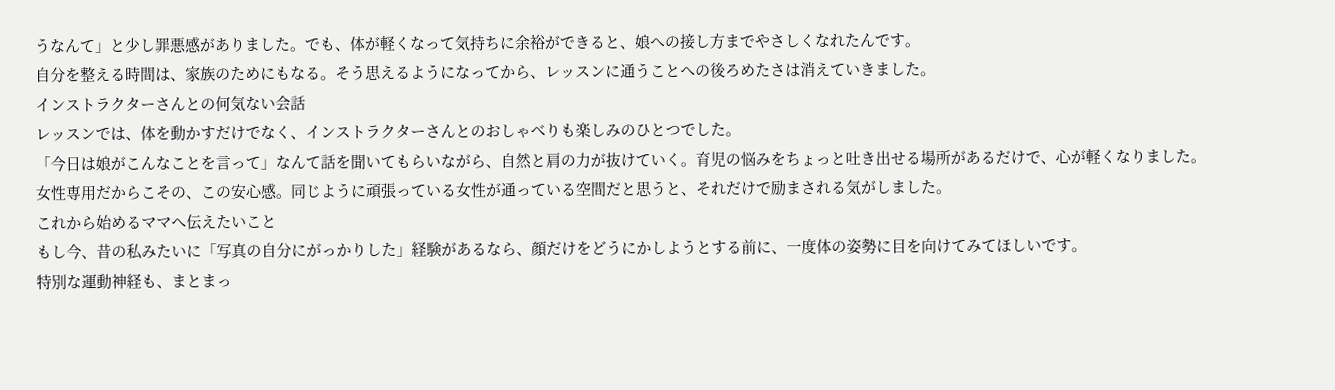うなんて」と少し罪悪感がありました。でも、体が軽くなって気持ちに余裕ができると、娘への接し方までやさしくなれたんです。
自分を整える時間は、家族のためにもなる。そう思えるようになってから、レッスンに通うことへの後ろめたさは消えていきました。
インストラクターさんとの何気ない会話
レッスンでは、体を動かすだけでなく、インストラクターさんとのおしゃべりも楽しみのひとつでした。
「今日は娘がこんなことを言って」なんて話を聞いてもらいながら、自然と肩の力が抜けていく。育児の悩みをちょっと吐き出せる場所があるだけで、心が軽くなりました。
女性専用だからこその、この安心感。同じように頑張っている女性が通っている空間だと思うと、それだけで励まされる気がしました。
これから始めるママへ伝えたいこと
もし今、昔の私みたいに「写真の自分にがっかりした」経験があるなら、顔だけをどうにかしようとする前に、一度体の姿勢に目を向けてみてほしいです。
特別な運動神経も、まとまっ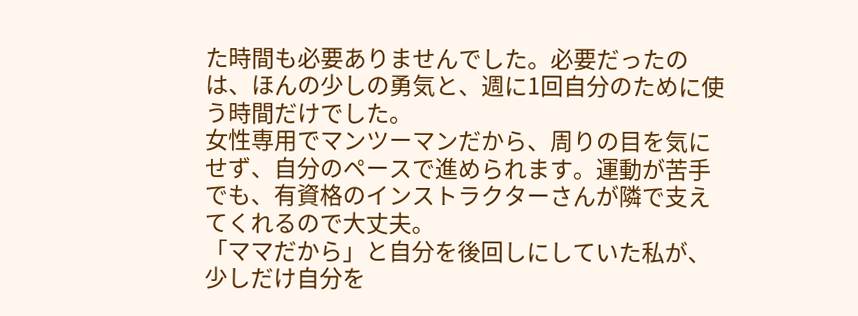た時間も必要ありませんでした。必要だったのは、ほんの少しの勇気と、週に1回自分のために使う時間だけでした。
女性専用でマンツーマンだから、周りの目を気にせず、自分のペースで進められます。運動が苦手でも、有資格のインストラクターさんが隣で支えてくれるので大丈夫。
「ママだから」と自分を後回しにしていた私が、少しだけ自分を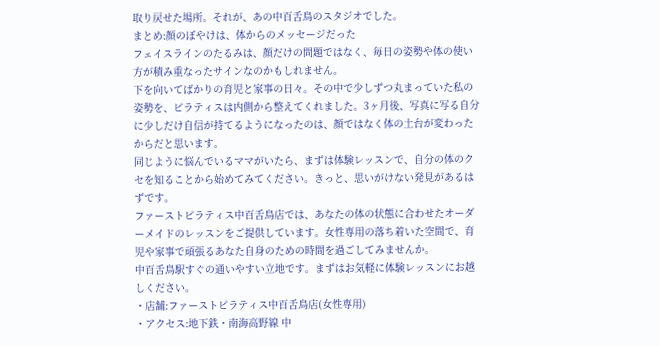取り戻せた場所。それが、あの中百舌鳥のスタジオでした。
まとめ:顔のぼやけは、体からのメッセージだった
フェイスラインのたるみは、顔だけの問題ではなく、毎日の姿勢や体の使い方が積み重なったサインなのかもしれません。
下を向いてばかりの育児と家事の日々。その中で少しずつ丸まっていた私の姿勢を、ピラティスは内側から整えてくれました。3ヶ月後、写真に写る自分に少しだけ自信が持てるようになったのは、顔ではなく体の土台が変わったからだと思います。
同じように悩んでいるママがいたら、まずは体験レッスンで、自分の体のクセを知ることから始めてみてください。きっと、思いがけない発見があるはずです。
ファーストピラティス中百舌鳥店では、あなたの体の状態に合わせたオーダーメイドのレッスンをご提供しています。女性専用の落ち着いた空間で、育児や家事で頑張るあなた自身のための時間を過ごしてみませんか。
中百舌鳥駅すぐの通いやすい立地です。まずはお気軽に体験レッスンにお越しください。
・店舗:ファーストピラティス中百舌鳥店(女性専用)
・アクセス:地下鉄・南海高野線 中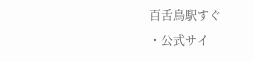百舌鳥駅すぐ
・公式サイ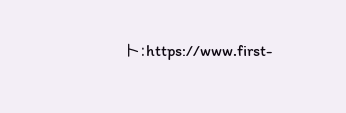ト:https://www.first-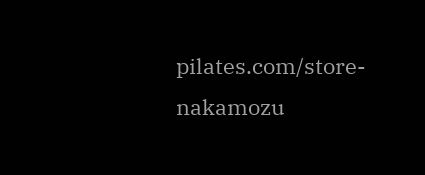pilates.com/store-nakamozu